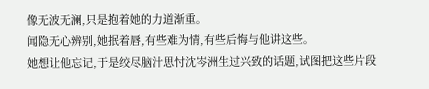像无波无澜,只是抱着她的力道渐重。
闻隐无心辨别,她抿着唇,有些难为情,有些后悔与他讲这些。
她想让他忘记,于是绞尽脑汁思忖沈岑洲生过兴致的话题,试图把这些片段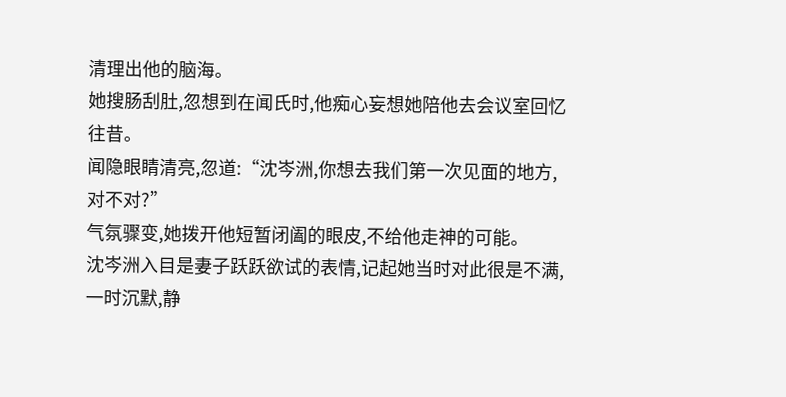清理出他的脑海。
她搜肠刮肚,忽想到在闻氏时,他痴心妄想她陪他去会议室回忆往昔。
闻隐眼睛清亮,忽道:“沈岑洲,你想去我们第一次见面的地方,对不对?”
气氛骤变,她拨开他短暂闭阖的眼皮,不给他走神的可能。
沈岑洲入目是妻子跃跃欲试的表情,记起她当时对此很是不满,一时沉默,静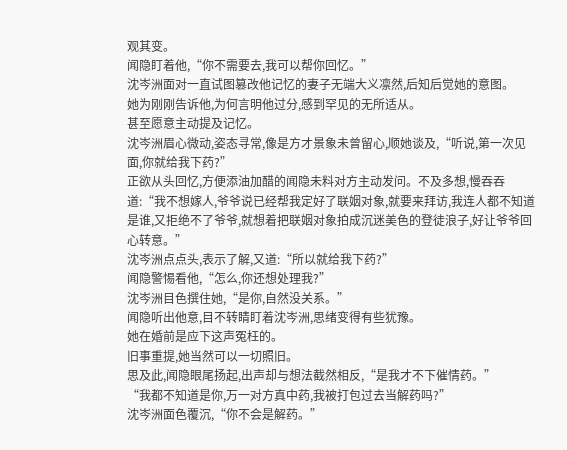观其变。
闻隐盯着他,“你不需要去,我可以帮你回忆。”
沈岑洲面对一直试图篡改他记忆的妻子无端大义凛然,后知后觉她的意图。
她为刚刚告诉他,为何言明他过分,感到罕见的无所适从。
甚至愿意主动提及记忆。
沈岑洲眉心微动,姿态寻常,像是方才景象未曾留心,顺她谈及,“听说,第一次见面,你就给我下药?”
正欲从头回忆,方便添油加醋的闻隐未料对方主动发问。不及多想,慢吞吞道:“我不想嫁人,爷爷说已经帮我定好了联姻对象,就要来拜访,我连人都不知道是谁,又拒绝不了爷爷,就想着把联姻对象拍成沉迷美色的登徒浪子,好让爷爷回心转意。”
沈岑洲点点头,表示了解,又道:“所以就给我下药?”
闻隐警惕看他,“怎么,你还想处理我?”
沈岑洲目色撰住她,“是你,自然没关系。”
闻隐听出他意,目不转睛盯着沈岑洲,思绪变得有些犹豫。
她在婚前是应下这声冤枉的。
旧事重提,她当然可以一切照旧。
思及此,闻隐眼尾扬起,出声却与想法截然相反,“是我才不下催情药。”
“我都不知道是你,万一对方真中药,我被打包过去当解药吗?”
沈岑洲面色覆沉,“你不会是解药。”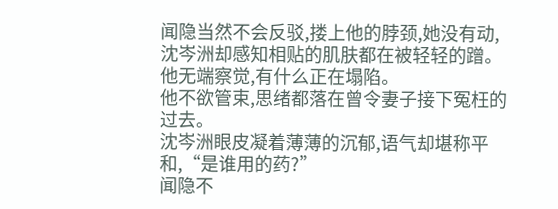闻隐当然不会反驳,搂上他的脖颈,她没有动,沈岑洲却感知相贴的肌肤都在被轻轻的蹭。
他无端察觉,有什么正在塌陷。
他不欲管束,思绪都落在曾令妻子接下冤枉的过去。
沈岑洲眼皮凝着薄薄的沉郁,语气却堪称平和,“是谁用的药?”
闻隐不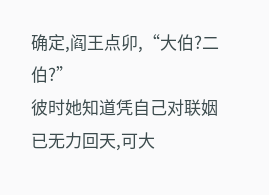确定,阎王点卯,“大伯?二伯?”
彼时她知道凭自己对联姻已无力回天,可大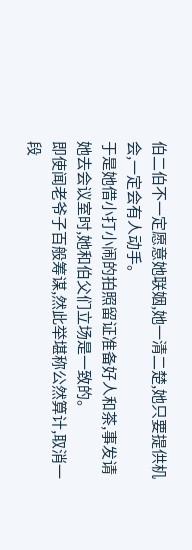伯二伯不一定愿意她联姻,她一清二楚,她只要提供机会,一定会有人动手。
于是她借小打小闹的拍照留证准备好人和茶,事发请她去会议室时,她和伯父们立场是一致的。
即使闻老爷子百般筹谋,然此举堪称公然算计,取消一段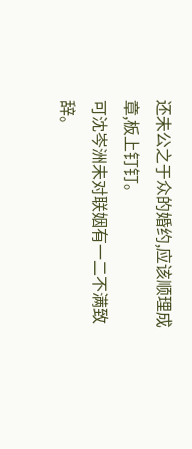还未公之于众的婚约,应该顺理成章,板上钉钉。
可沈岑洲未对联姻有一二不满致辞。